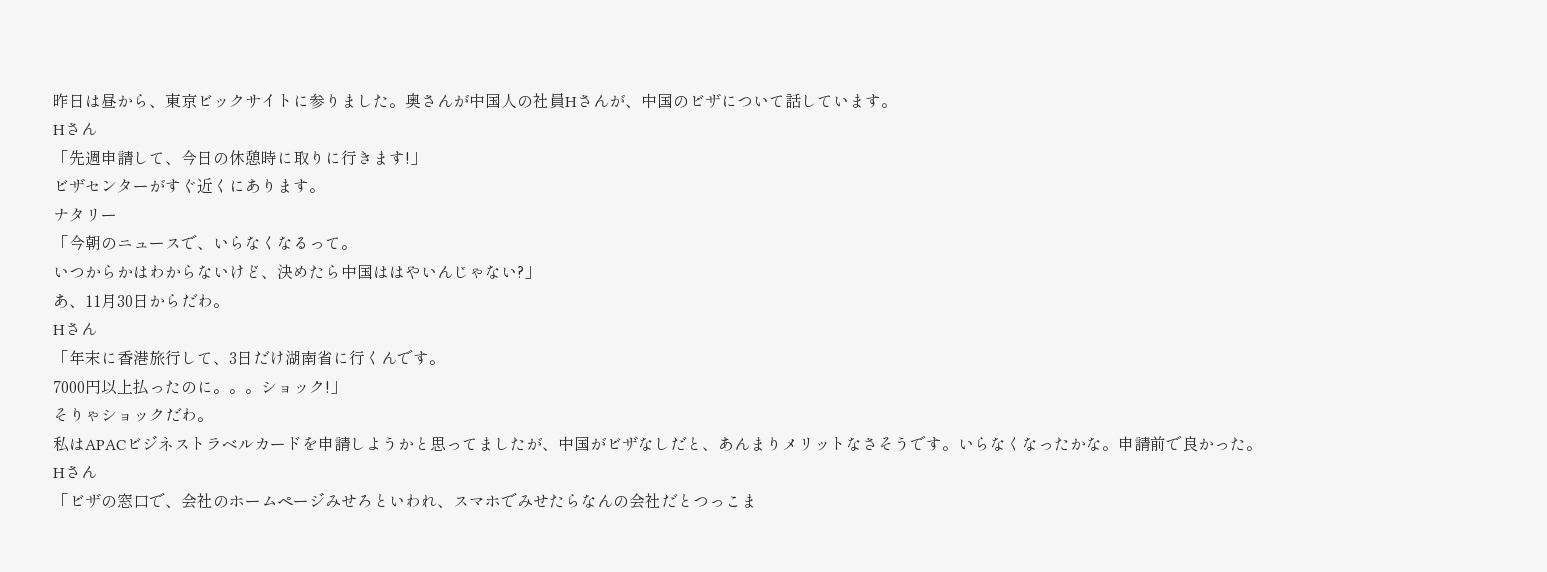昨日は昼から、東京ビックサイトに参りました。奥さんが中国人の社員Hさんが、中国のビザについて話しています。
Hさん
「先週申請して、今日の休憩時に取りに行きます!」
ビザセンターがすぐ近くにあります。
ナタリー
「今朝のニュースで、いらなくなるって。
いつからかはわからないけど、決めたら中国ははやいんじゃない?」
あ、11月30日からだわ。
Hさん
「年末に香港旅行して、3日だけ湖南省に行くんです。
7000円以上払ったのに。。。ショック!」
そりゃショックだわ。
私はAPACビジネストラベルカードを申請しようかと思ってましたが、中国がビザなしだと、あんまりメリットなさそうです。いらなくなったかな。申請前で良かった。
Hさん
「ビザの窓口で、会社のホームページみせろといわれ、スマホでみせたらなんの会社だとつっこま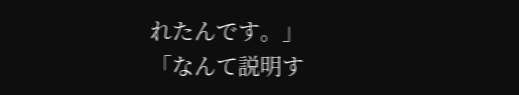れたんです。」
「なんて説明す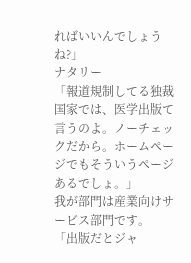ればいいんでしょうね?」
ナタリー
「報道規制してる独裁国家では、医学出版て言うのよ。ノーチェックだから。ホームページでもそういうページあるでしょ。」
我が部門は産業向けサービス部門です。
「出版だとジャ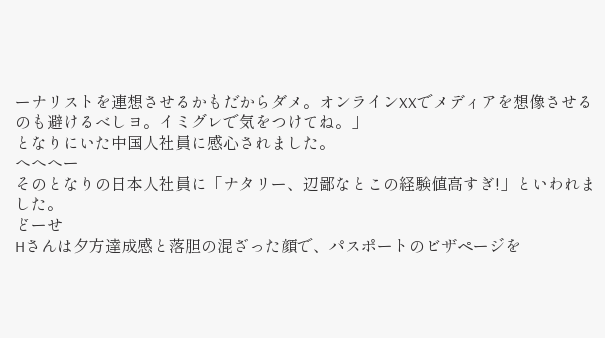ーナリストを連想させるかもだからダメ。オンラインXXでメディアを想像させるのも避けるべしヨ。イミグレで気をつけてね。」
となりにいた中国人社員に感心されました。
へへへー
そのとなりの日本人社員に「ナタリー、辺鄙なとこの経験値高すぎ!」といわれました。
どーせ
Hさんは夕方達成感と落胆の混ざった顔で、パスポートのビザページを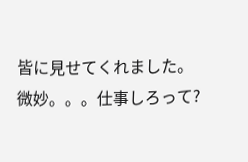皆に見せてくれました。
微妙。。。仕事しろって?